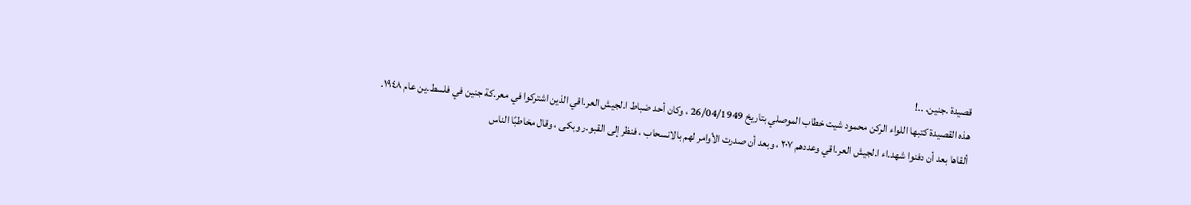قصيدة .جنين. ..!
هذه القصيدة كتبها اللواء الركن محمود شيت خطاب الموصلي بتاريخ 26/04/1949 ، وكان أحد ضباط ا.لجيش العر.اقي الذين اشتركوا في معر.كة جنين في فلسط.ين عام ١٩٤٨.
ألقاها بعد أن دفنوا شهد.اء ا.لجيش العر.اقي وعددهم ٢٠٧ ، وبعد أن صدرت الأوامر لهم بالانسحاب ، فنظر إلى القبو.ر وبكى ، وقال مخاطبًا الناس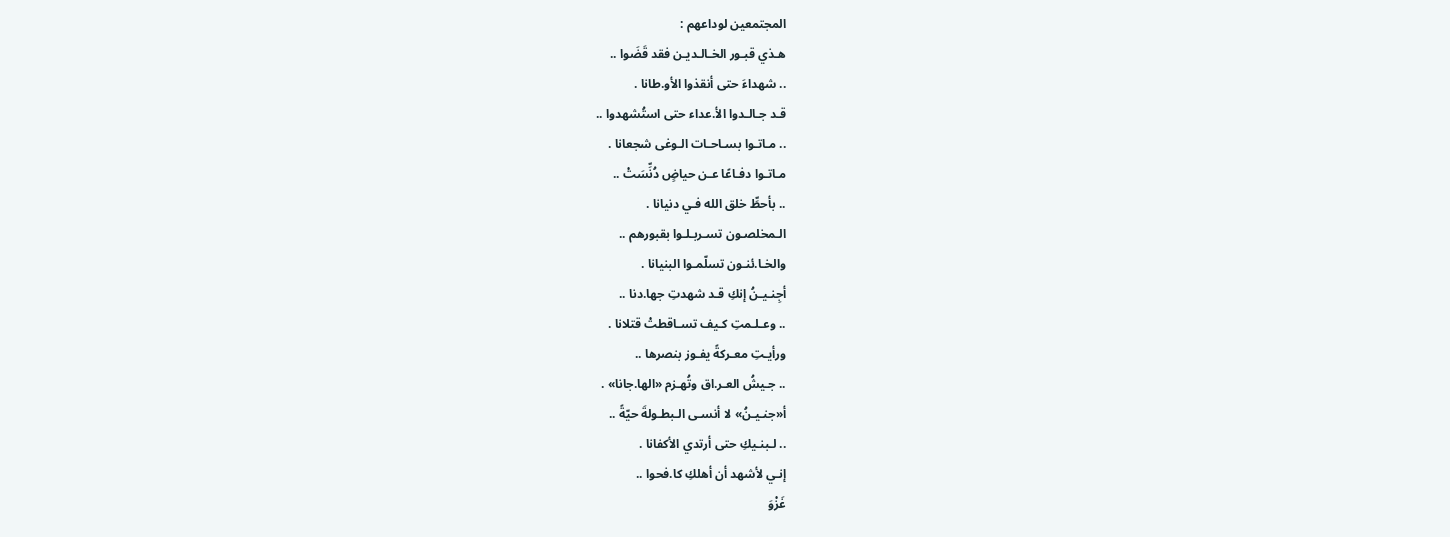المجتمعين لوداعهم :
هـذي قبـور الخـالـديـن فقد قَضَوا ..
.. شهداءَ حتى أنقذوا الأو.طانا .
قـد جـالـدوا الأ.عداء حتى استُشهدوا ..
.. مـاتـوا بسـاحـات الـوغى شجعانا .
مـاتـوا دفـاعًا عـن حياضٍ دُنِّسَتْ ..
.. بأحطِّ خلق الله فـي دنيانا .
الـمخلصـون تسـربـلـوا بقبورهم ..
والخـا.ئنـون تسلّمـوا البنيانا .
أجِنـيـنُ إنكِ قـد شهدتِ جها.دنا ..
.. وعـلـمتِ كـيف تسـاقطتْ قتلانا .
ورأيـتِ معـركةً يفـوز بنصرها ..
.. جـيشُ العـر.اق وتُهـزم «الها.جانا» .
أ«جنـيـنُ» لا أنسـى الـبطـولةَ حيّةً ..
.. لـبنـيكِ حتى أرتدي الأكفانا .
إنـي لأشهد أن أهلكِ كا.فحوا ..
غَزْوَ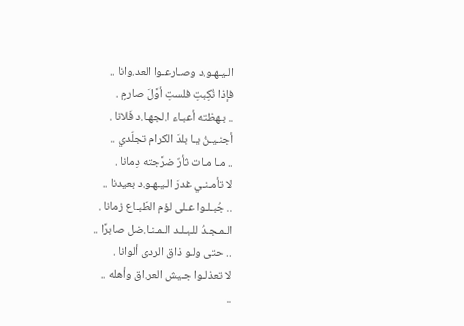الـيـهـو.د وصـارعـوا العد.وانا ..
فإذا نُكِبتِ فلستِ أوَّلَ صارمٍ .
.. بـهظته أعبـاء ا.لجهـا.د فَلانا .
أجنـيـنُ يـا بلدَ الكرام تجلّدي ..
.. مـا مـات ثأرٌ ضرَّجته دِمانا .
لا تأمـنـي غدرَ الـيـهـو.د بعيدنا ..
.. جُبـلـوا عـلى لؤم الطّبـاع زمانا .
الـمـجـدُ للـبـلـد الـمـنـا.ضل صابرًا ..
.. حتى ولـو ذاق الردى ألوانا .
لا تعذلـوا جـيش العر.اق وأهله ..
..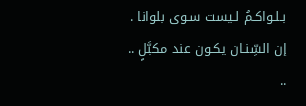بـلـواكـمُ لـيست سـوى بلوانا .
إن السِّنـان يكـون عند مكبَّلٍ ..
..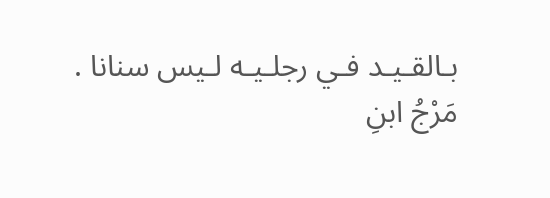بـالقـيـد فـي رجلـيـه لـيس سنانا .
مَرْجُ ابنِ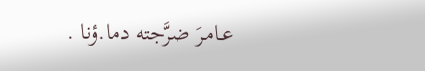عـامـرَ ضرَّجته دما.ؤنا .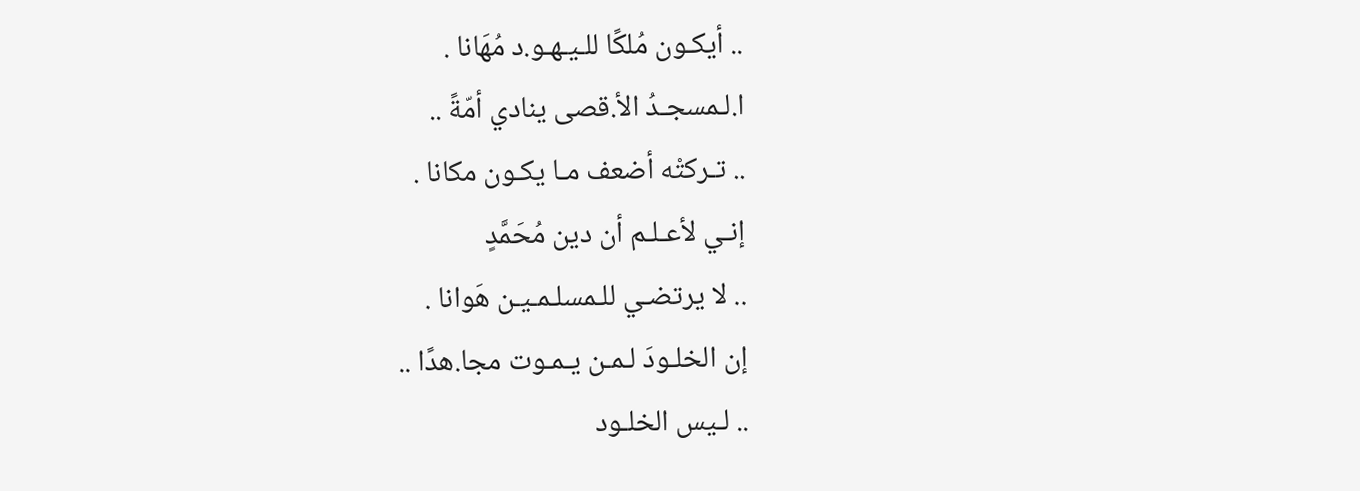.. أيكـون مُلكًا للـيـهـو.د مُهَانا .
ا.لـمسجـدُ الأ.قصى ينادي أمّةً ..
.. تـركتْه أضعف مـا يكـون مكانا .
إنـي لأعـلـم أن دين مُحَمَّدٍ
.. لا يرتضـي للـمسلـمـيـن هَوانا .
إن الخلـودَ لـمـن يـمـوت مجا.هدًا ..
.. لـيس الخلـود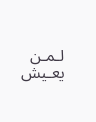لـمـن يعـيش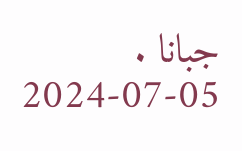جبانا .
2024-07-05